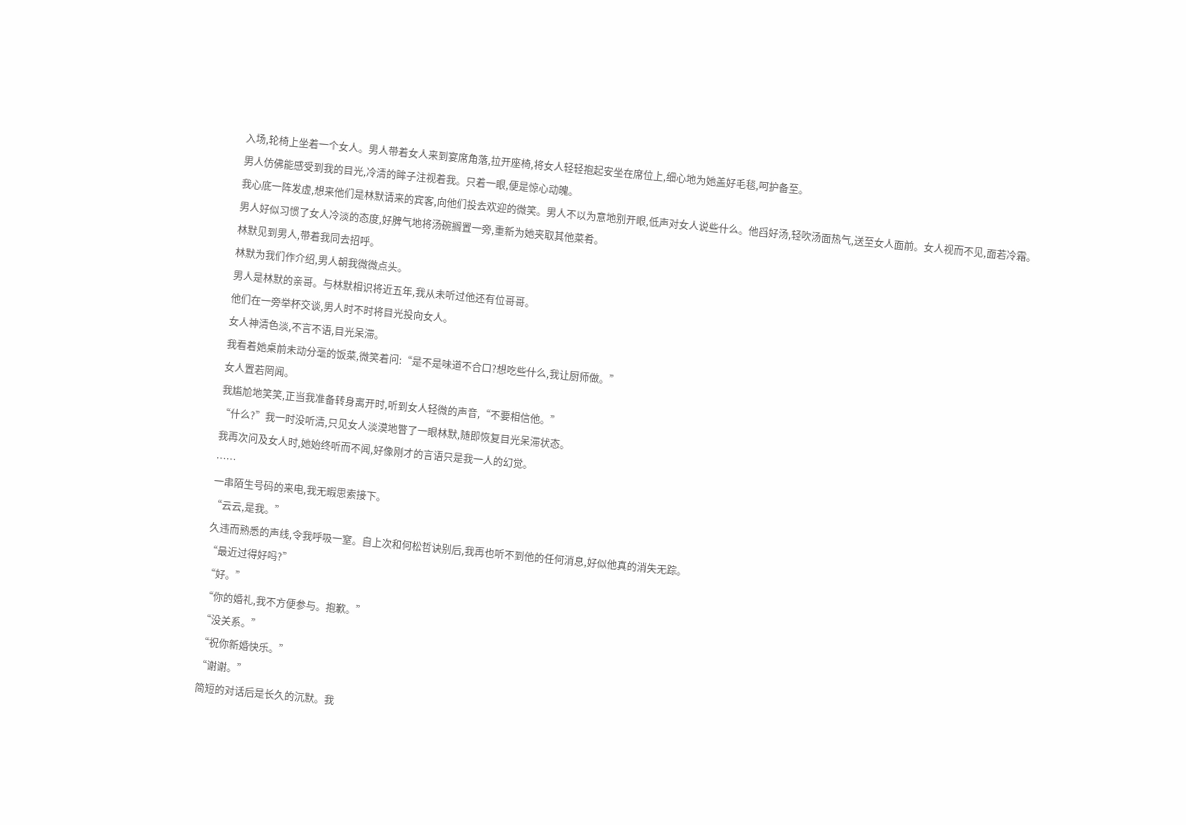入场,轮椅上坐着一个女人。男人带着女人来到宴席角落,拉开座椅,将女人轻轻抱起安坐在席位上,细心地为她盖好毛毯,呵护备至。
男人仿佛能感受到我的目光,冷清的眸子注视着我。只着一眼,便是惊心动魄。
我心底一阵发虚,想来他们是林默请来的宾客,向他们投去欢迎的微笑。男人不以为意地别开眼,低声对女人说些什么。他舀好汤,轻吹汤面热气,送至女人面前。女人视而不见,面若冷霜。
男人好似习惯了女人冷淡的态度,好脾气地将汤碗搁置一旁,重新为她夹取其他菜肴。
林默见到男人,带着我同去招呼。
林默为我们作介绍,男人朝我微微点头。
男人是林默的亲哥。与林默相识将近五年,我从未听过他还有位哥哥。
他们在一旁举杯交谈,男人时不时将目光投向女人。
女人神清色淡,不言不语,目光呆滞。
我看着她桌前未动分毫的饭菜,微笑着问:“是不是味道不合口?想吃些什么,我让厨师做。”
女人置若罔闻。
我尴尬地笑笑,正当我准备转身离开时,听到女人轻微的声音,“不要相信他。”
“什么?”我一时没听清,只见女人淡漠地瞥了一眼林默,随即恢复目光呆滞状态。
我再次问及女人时,她始终听而不闻,好像刚才的言语只是我一人的幻觉。
……
一串陌生号码的来电,我无暇思索接下。
“云云,是我。”
久违而熟悉的声线,令我呼吸一窒。自上次和何松哲诀别后,我再也听不到他的任何消息,好似他真的消失无踪。
“最近过得好吗?”
“好。”
“你的婚礼,我不方便参与。抱歉。”
“没关系。”
“祝你新婚快乐。”
“谢谢。”
简短的对话后是长久的沉默。我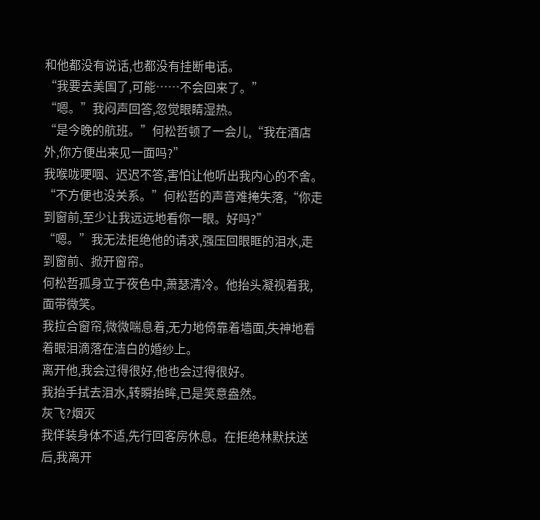和他都没有说话,也都没有挂断电话。
“我要去美国了,可能……不会回来了。”
“嗯。”我闷声回答,忽觉眼睛湿热。
“是今晚的航班。”何松哲顿了一会儿,“我在酒店外,你方便出来见一面吗?”
我喉咙哽咽、迟迟不答,害怕让他听出我内心的不舍。
“不方便也没关系。”何松哲的声音难掩失落,“你走到窗前,至少让我远远地看你一眼。好吗?”
“嗯。”我无法拒绝他的请求,强压回眼眶的泪水,走到窗前、掀开窗帘。
何松哲孤身立于夜色中,萧瑟清冷。他抬头凝视着我,面带微笑。
我拉合窗帘,微微喘息着,无力地倚靠着墙面,失神地看着眼泪滴落在洁白的婚纱上。
离开他,我会过得很好,他也会过得很好。
我抬手拭去泪水,转瞬抬眸,已是笑意盎然。
灰飞?烟灭
我佯装身体不适,先行回客房休息。在拒绝林默扶送后,我离开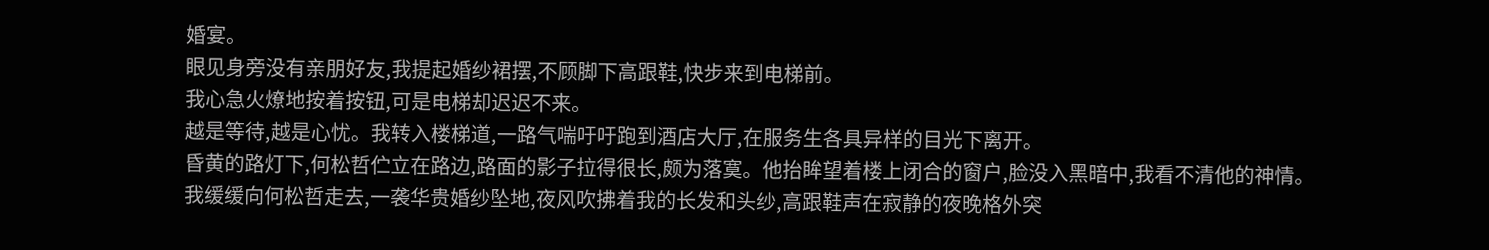婚宴。
眼见身旁没有亲朋好友,我提起婚纱裙摆,不顾脚下高跟鞋,快步来到电梯前。
我心急火燎地按着按钮,可是电梯却迟迟不来。
越是等待,越是心忧。我转入楼梯道,一路气喘吁吁跑到酒店大厅,在服务生各具异样的目光下离开。
昏黄的路灯下,何松哲伫立在路边,路面的影子拉得很长,颇为落寞。他抬眸望着楼上闭合的窗户,脸没入黑暗中,我看不清他的神情。
我缓缓向何松哲走去,一袭华贵婚纱坠地,夜风吹拂着我的长发和头纱,高跟鞋声在寂静的夜晚格外突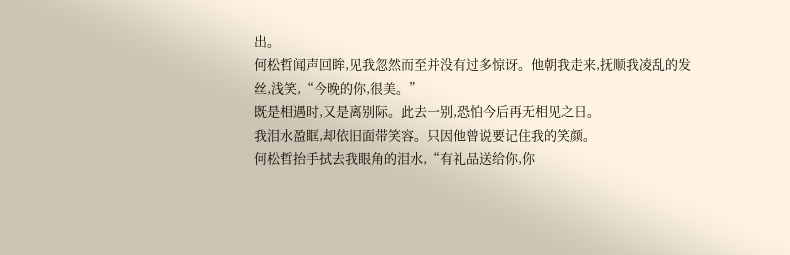出。
何松哲闻声回眸,见我忽然而至并没有过多惊讶。他朝我走来,抚顺我凌乱的发丝,浅笑,“今晚的你,很美。”
既是相遇时,又是离别际。此去一别,恐怕今后再无相见之日。
我泪水盈眶,却依旧面带笑容。只因他曾说要记住我的笑颜。
何松哲抬手拭去我眼角的泪水,“有礼品送给你,你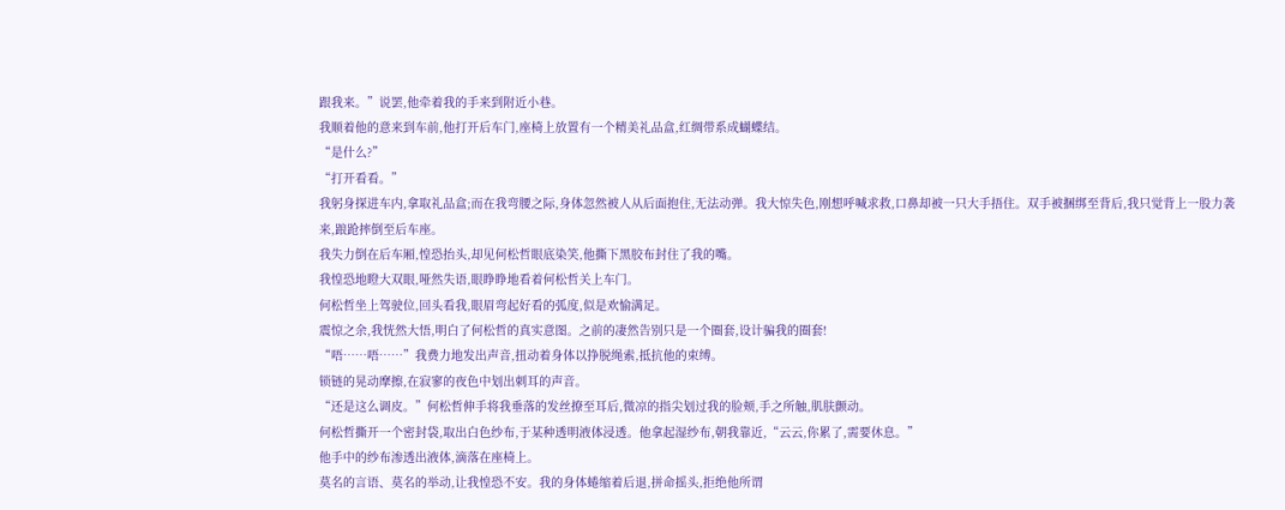跟我来。”说罢,他牵着我的手来到附近小巷。
我顺着他的意来到车前,他打开后车门,座椅上放置有一个精美礼品盒,红绸带系成蝴蝶结。
“是什么?”
“打开看看。”
我躬身探进车内,拿取礼品盒;而在我弯腰之际,身体忽然被人从后面抱住,无法动弹。我大惊失色,刚想呼喊求救,口鼻却被一只大手捂住。双手被捆绑至背后,我只觉背上一股力袭来,踉跄摔倒至后车座。
我失力倒在后车厢,惶恐抬头,却见何松哲眼底染笑,他撕下黑胶布封住了我的嘴。
我惶恐地瞪大双眼,哑然失语,眼睁睁地看着何松哲关上车门。
何松哲坐上驾驶位,回头看我,眼眉弯起好看的弧度,似是欢愉满足。
震惊之余,我恍然大悟,明白了何松哲的真实意图。之前的凄然告别只是一个圈套,设计骗我的圈套!
“唔……唔……”我费力地发出声音,扭动着身体以挣脱绳索,抵抗他的束缚。
锁链的晃动摩擦,在寂寥的夜色中划出刺耳的声音。
“还是这么调皮。”何松哲伸手将我垂落的发丝撩至耳后,微凉的指尖划过我的脸颊,手之所触,肌肤颤动。
何松哲撕开一个密封袋,取出白色纱布,于某种透明液体浸透。他拿起湿纱布,朝我靠近,“云云,你累了,需要休息。”
他手中的纱布渗透出液体,滴落在座椅上。
莫名的言语、莫名的举动,让我惶恐不安。我的身体蜷缩着后退,拼命摇头,拒绝他所谓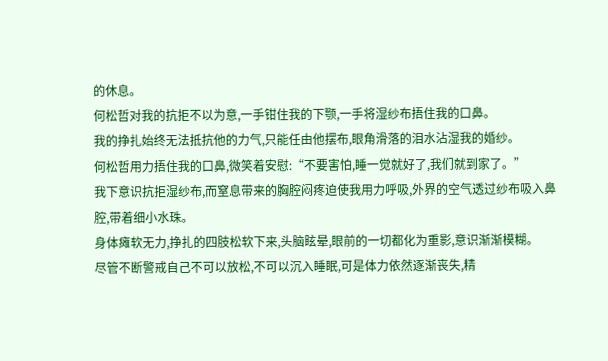的休息。
何松哲对我的抗拒不以为意,一手钳住我的下颚,一手将湿纱布捂住我的口鼻。
我的挣扎始终无法抵抗他的力气,只能任由他摆布,眼角滑落的泪水沾湿我的婚纱。
何松哲用力捂住我的口鼻,微笑着安慰:“不要害怕,睡一觉就好了,我们就到家了。”
我下意识抗拒湿纱布,而窒息带来的胸腔闷疼迫使我用力呼吸,外界的空气透过纱布吸入鼻腔,带着细小水珠。
身体瘫软无力,挣扎的四肢松软下来,头脑眩晕,眼前的一切都化为重影,意识渐渐模糊。
尽管不断警戒自己不可以放松,不可以沉入睡眠,可是体力依然逐渐丧失,精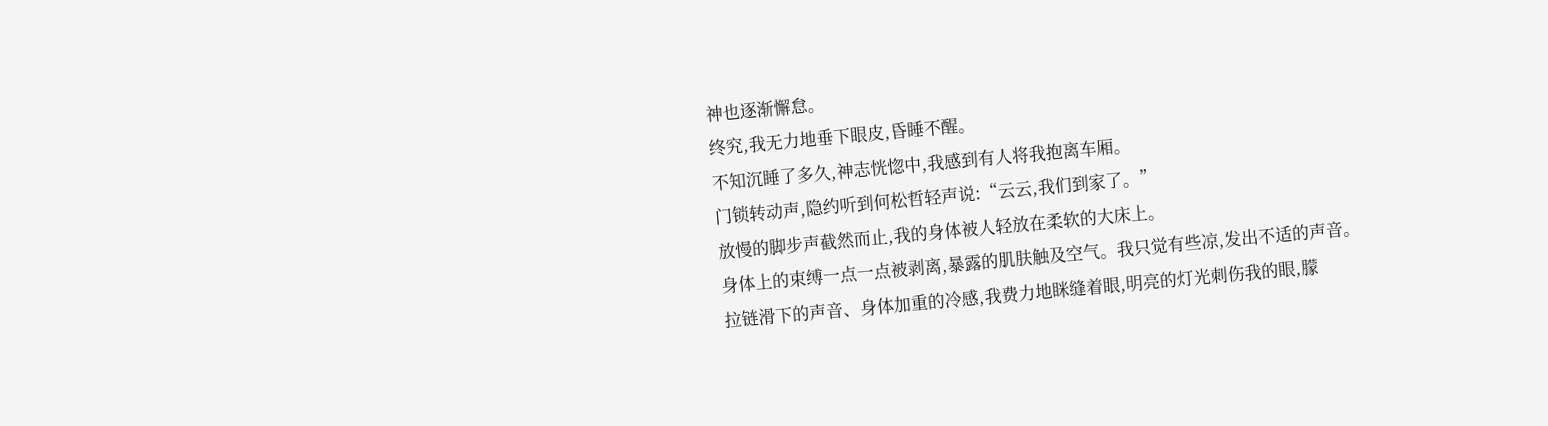神也逐渐懈怠。
终究,我无力地垂下眼皮,昏睡不醒。
不知沉睡了多久,神志恍惚中,我感到有人将我抱离车厢。
门锁转动声,隐约听到何松哲轻声说:“云云,我们到家了。”
放慢的脚步声截然而止,我的身体被人轻放在柔软的大床上。
身体上的束缚一点一点被剥离,暴露的肌肤触及空气。我只觉有些凉,发出不适的声音。
拉链滑下的声音、身体加重的冷感,我费力地眯缝着眼,明亮的灯光刺伤我的眼,朦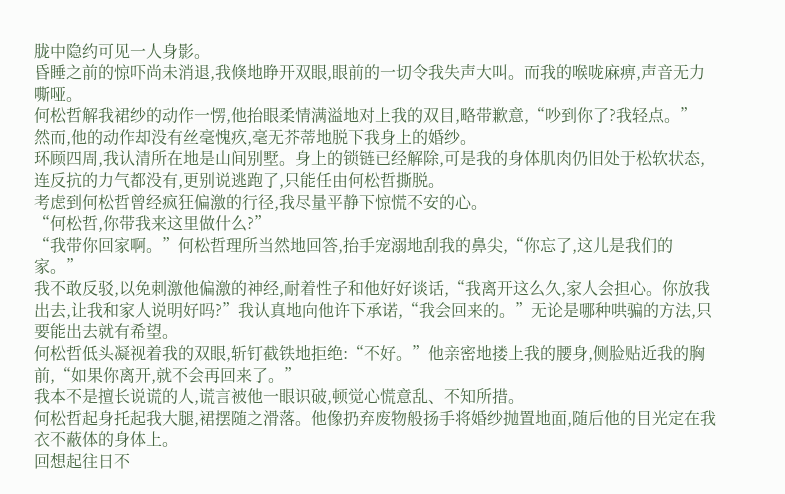胧中隐约可见一人身影。
昏睡之前的惊吓尚未消退,我倏地睁开双眼,眼前的一切令我失声大叫。而我的喉咙麻痹,声音无力嘶哑。
何松哲解我裙纱的动作一愣,他抬眼柔情满溢地对上我的双目,略带歉意,“吵到你了?我轻点。”
然而,他的动作却没有丝毫愧疚,毫无芥蒂地脱下我身上的婚纱。
环顾四周,我认清所在地是山间别墅。身上的锁链已经解除,可是我的身体肌肉仍旧处于松软状态,连反抗的力气都没有,更别说逃跑了,只能任由何松哲撕脱。
考虑到何松哲曾经疯狂偏激的行径,我尽量平静下惊慌不安的心。
“何松哲,你带我来这里做什么?”
“我带你回家啊。”何松哲理所当然地回答,抬手宠溺地刮我的鼻尖,“你忘了,这儿是我们的家。”
我不敢反驳,以免刺激他偏激的神经,耐着性子和他好好谈话,“我离开这么久,家人会担心。你放我出去,让我和家人说明好吗?”我认真地向他许下承诺,“我会回来的。”无论是哪种哄骗的方法,只要能出去就有希望。
何松哲低头凝视着我的双眼,斩钉截铁地拒绝:“不好。”他亲密地搂上我的腰身,侧脸贴近我的胸前,“如果你离开,就不会再回来了。”
我本不是擅长说谎的人,谎言被他一眼识破,顿觉心慌意乱、不知所措。
何松哲起身托起我大腿,裙摆随之滑落。他像扔弃废物般扬手将婚纱抛置地面,随后他的目光定在我衣不蔽体的身体上。
回想起往日不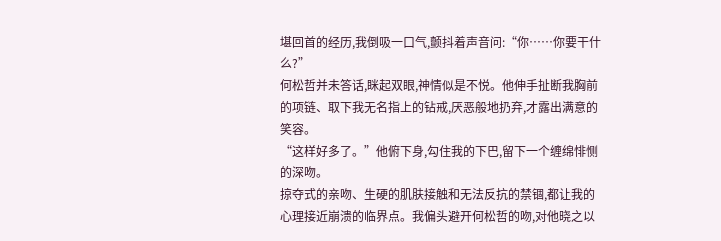堪回首的经历,我倒吸一口气,颤抖着声音问:“你……你要干什么?”
何松哲并未答话,眯起双眼,神情似是不悦。他伸手扯断我胸前的项链、取下我无名指上的钻戒,厌恶般地扔弃,才露出满意的笑容。
“这样好多了。”他俯下身,勾住我的下巴,留下一个缠绵悱恻的深吻。
掠夺式的亲吻、生硬的肌肤接触和无法反抗的禁锢,都让我的心理接近崩溃的临界点。我偏头避开何松哲的吻,对他晓之以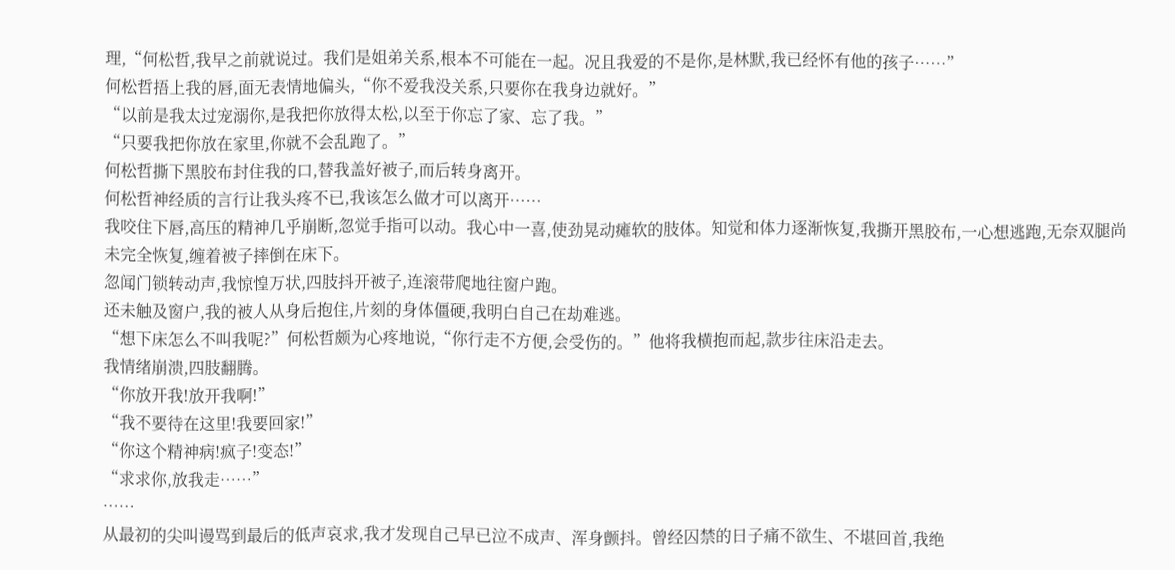理,“何松哲,我早之前就说过。我们是姐弟关系,根本不可能在一起。况且我爱的不是你,是林默,我已经怀有他的孩子……”
何松哲捂上我的唇,面无表情地偏头,“你不爱我没关系,只要你在我身边就好。”
“以前是我太过宠溺你,是我把你放得太松,以至于你忘了家、忘了我。”
“只要我把你放在家里,你就不会乱跑了。”
何松哲撕下黑胶布封住我的口,替我盖好被子,而后转身离开。
何松哲神经质的言行让我头疼不已,我该怎么做才可以离开……
我咬住下唇,高压的精神几乎崩断,忽觉手指可以动。我心中一喜,使劲晃动瘫软的肢体。知觉和体力逐渐恢复,我撕开黑胶布,一心想逃跑,无奈双腿尚未完全恢复,缠着被子摔倒在床下。
忽闻门锁转动声,我惊惶万状,四肢抖开被子,连滚带爬地往窗户跑。
还未触及窗户,我的被人从身后抱住,片刻的身体僵硬,我明白自己在劫难逃。
“想下床怎么不叫我呢?”何松哲颇为心疼地说,“你行走不方便,会受伤的。”他将我横抱而起,款步往床沿走去。
我情绪崩溃,四肢翻腾。
“你放开我!放开我啊!”
“我不要待在这里!我要回家!”
“你这个精神病!疯子!变态!”
“求求你,放我走……”
……
从最初的尖叫谩骂到最后的低声哀求,我才发现自己早已泣不成声、浑身颤抖。曾经囚禁的日子痛不欲生、不堪回首,我绝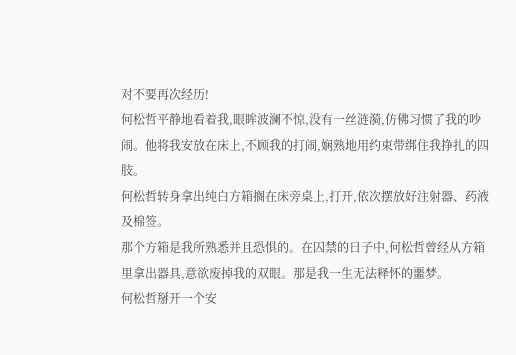对不要再次经历!
何松哲平静地看着我,眼眸波澜不惊,没有一丝涟漪,仿佛习惯了我的吵闹。他将我安放在床上,不顾我的打闹,娴熟地用约束带绑住我挣扎的四肢。
何松哲转身拿出纯白方箱搁在床旁桌上,打开,依次摆放好注射器、药液及棉签。
那个方箱是我所熟悉并且恐惧的。在囚禁的日子中,何松哲曾经从方箱里拿出器具,意欲废掉我的双眼。那是我一生无法释怀的噩梦。
何松哲掰开一个安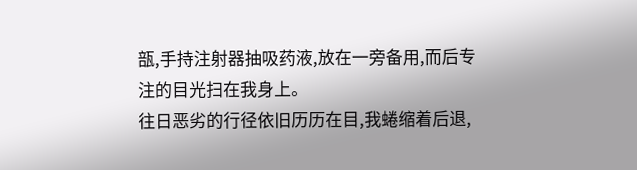瓿,手持注射器抽吸药液,放在一旁备用,而后专注的目光扫在我身上。
往日恶劣的行径依旧历历在目,我蜷缩着后退,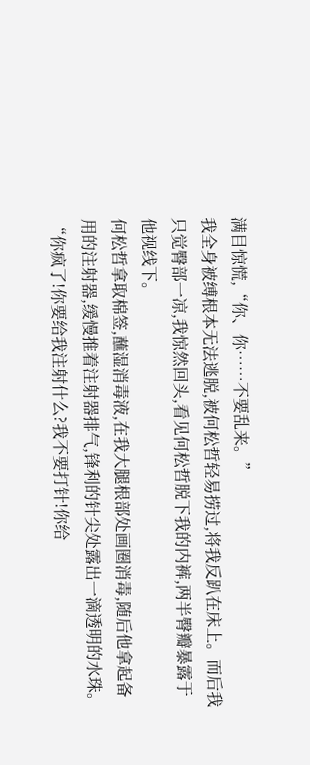满目惊慌,“你、你……不要乱来。”
我全身被缚根本无法逃脱,被何松哲轻易捞过,将我反趴在床上。而后我只觉臀部一凉,我惊然回头,看见何松哲脱下我的内裤,两半臀瓣暴露于他视线下。
何松哲拿取棉签,蘸湿消毒液,在我大腿根部处画圈消毒,随后他拿起备用的注射器,缓慢推着注射器排气,锋利的针尖处露出一滴透明的水珠。
“你疯了!你要给我注射什么?我不要打针!你给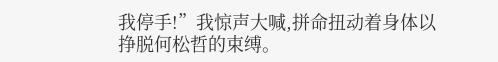我停手!”我惊声大喊,拼命扭动着身体以挣脱何松哲的束缚。